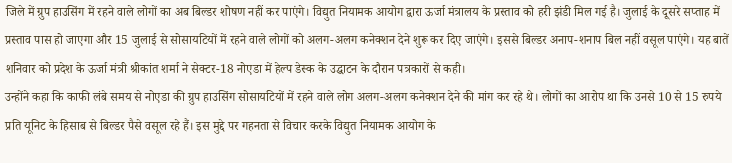जिले में ग्रुप हाउसिंग में रहने वाले लोगों का अब बिल्डर शोषण नहीं कर पाएंगे। विद्युत नियामक आयोग द्वारा ऊर्जा मंत्रालय के प्रस्ताव को हरी झंडी मिल गई है। जुलाई के दूसरे सप्ताह में प्रस्ताव पास हो जाएगा और 15 जुलाई से सोसायटियों में रहने वाले लोगों को अलग-अलग कनेक्शन देने शुरू कर दिए जाएंगे। इससे बिल्डर अनाप-शनाप बिल नहीं वसूल पाएंगे। यह बातें शनिवार को प्रदेश के ऊर्जा मंत्री श्रीकांत शर्मा ने सेक्टर-18 नोएडा में हेल्प डेस्क के उद्घाटन के दौरान पत्रकारों से कही।
उन्होंने कहा कि काफी लंबे समय से नोएडा की ग्रुप हाउसिंग सोसायटियों में रहने वाले लोग अलग-अलग कनेक्शन देने की मांग कर रहे थे। लोगों का आरोप था कि उनसे 10 से 15 रुपये प्रति यूनिट के हिसाब से बिल्डर पैसे वसूल रहे हैं। इस मुद्दे पर गहनता से विचार करके विद्युत नियामक आयोग के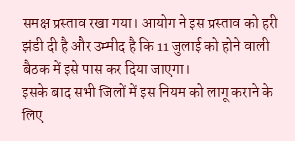समक्ष प्रस्ताव रखा गया। आयोग ने इस प्रस्ताव को हरी झंडी दी है और उम्मीद है कि 11 जुलाई को होने वाली बैठक में इसे पास कर दिया जाएगा।
इसके बाद सभी जिलों में इस नियम को लागू कराने के लिए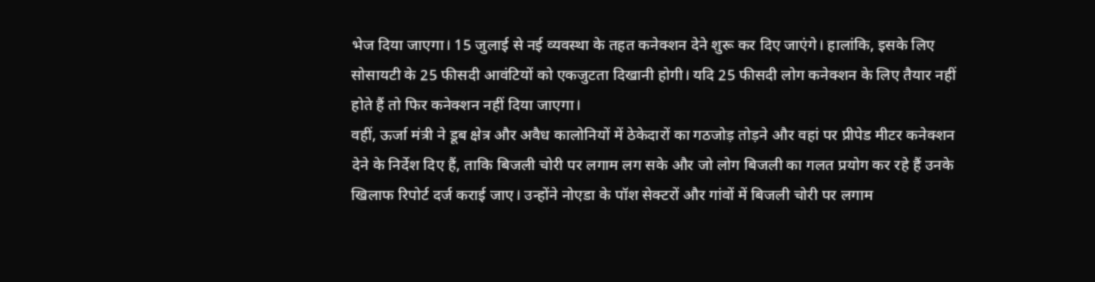भेज दिया जाएगा। 15 जुलाई से नई व्यवस्था के तहत कनेक्शन देने शुरू कर दिए जाएंगे। हालांकि, इसके लिए सोसायटी के 25 फीसदी आवंटियों को एकजुटता दिखानी होगी। यदि 25 फीसदी लोग कनेक्शन के लिए तैयार नहीं होते हैं तो फिर कनेक्शन नहीं दिया जाएगा।
वहीं, ऊर्जा मंत्री ने डूब क्षेत्र और अवैध कालोनियों में ठेकेदारों का गठजोड़ तोड़ने और वहां पर प्रीपेड मीटर कनेक्शन देने के निर्देश दिए हैं, ताकि बिजली चोरी पर लगाम लग सके और जो लोग बिजली का गलत प्रयोग कर रहे हैं उनके खिलाफ रिपोर्ट दर्ज कराई जाए। उन्होंने नोएडा के पॉश सेक्टरों और गांवों में बिजली चोरी पर लगाम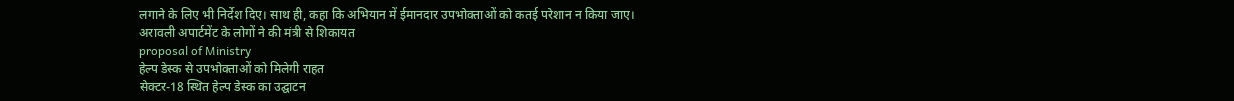लगाने के लिए भी निर्देश दिए। साथ ही, कहा कि अभियान में ईमानदार उपभोक्ताओं को कतई परेशान न किया जाए।
अरावली अपार्टमेंट के लोगों ने की मंत्री से शिकायत
proposal of Ministry
हेल्प डेस्क से उपभोक्ताओं को मिलेगी राहत
सेक्टर-18 स्थित हेल्प डेस्क का उद्घाटन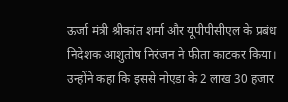ऊर्जा मंत्री श्रीकांत शर्मा और यूपीपीसीएल के प्रबंध निदेशक आशुतोष निरंजन ने फीता काटकर किया। उन्होंने कहा कि इससे नोएडा के 2 लाख 30 हजार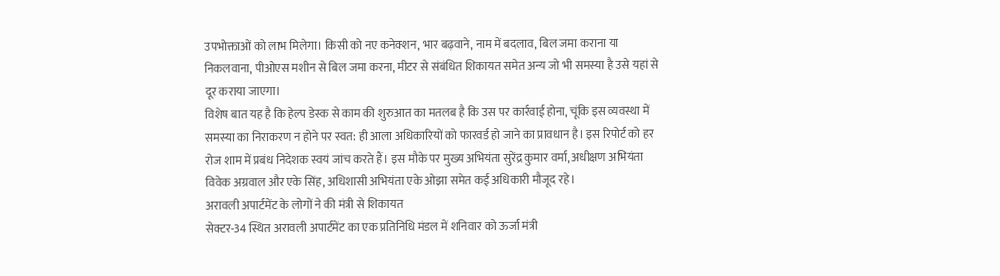उपभोक्ताओं को लाभ मिलेगा। किसी को नए कनेक्शन, भार बढ़वाने, नाम में बदलाव, बिल जमा कराना या निकलवाना, पीओएस मशीन से बिल जमा करना, मीटर से संबंधित शिकायत समेत अन्य जो भी समस्या है उसे यहां से दूर कराया जाएगा।
विशेष बात यह है कि हेल्प डेस्क से काम की शुरुआत का मतलब है कि उस पर कार्रवाई होना, चूंकि इस व्यवस्था में समस्या का निराकरण न होने पर स्वत: ही आला अधिकारियों को फारवर्ड हो जाने का प्रावधान है। इस रिपोर्ट को हर रोज शाम में प्रबंध निदेशक स्वयं जांच करते हैं। इस मौके पर मुख्य अभियंता सुरेंद्र कुमार वर्मा, अधीक्षण अभियंता विवेक अग्रवाल और एके सिंह, अधिशासी अभियंता एके ओझा समेत कई अधिकारी मौजूद रहे।
अरावली अपार्टमेंट के लोगों ने की मंत्री से शिकायत
सेक्टर-34 स्थित अरावली अपार्टमेंट का एक प्रतिनिधि मंडल में शनिवार को ऊर्जा मंत्री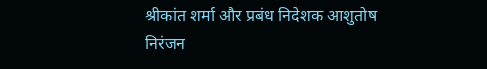श्रीकांत शर्मा और प्रबंध निदेशक आशुतोष निरंजन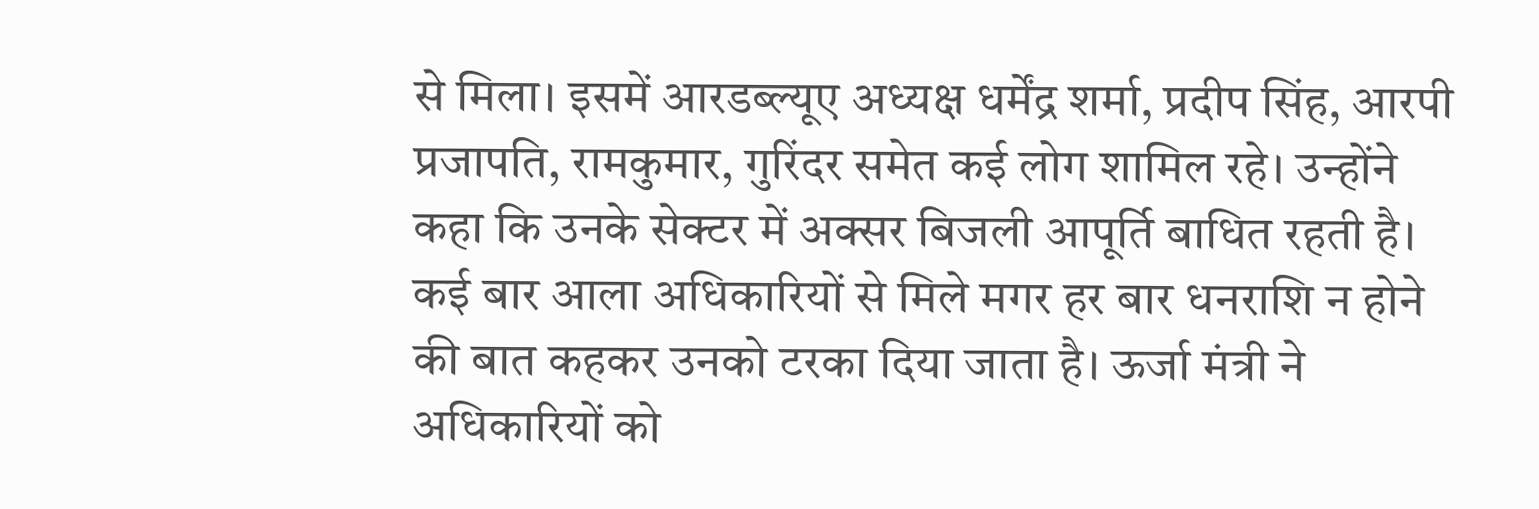से मिला। इसमें आरडब्ल्यूए अध्यक्ष धर्मेंद्र शर्मा, प्रदीप सिंह, आरपी प्रजापति, रामकुमार, गुरिंदर समेत कई लोग शामिल रहे। उन्होंने कहा कि उनके सेक्टर में अक्सर बिजली आपूर्ति बाधित रहती है। कई बार आला अधिकारियों से मिले मगर हर बार धनराशि न होने की बात कहकर उनको टरका दिया जाता है। ऊर्जा मंत्री ने अधिकारियों को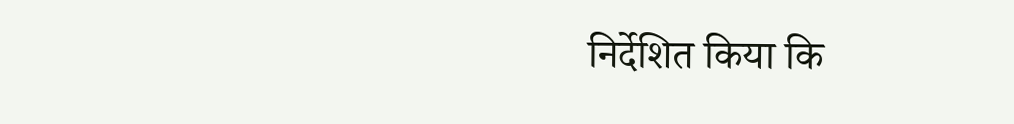निर्देशित किया कि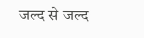जल्द से जल्द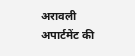अरावली अपार्टमेंट की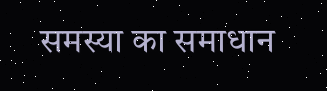समस्या का समाधान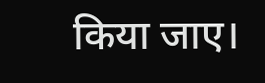किया जाए।